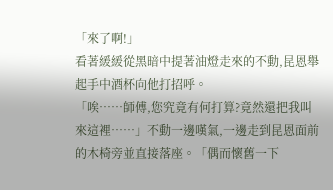「來了啊!」
看著緩緩從黑暗中提著油燈走來的不動,昆恩舉起手中酒杯向他打招呼。
「唉⋯⋯師傅,您究竟有何打算?竟然還把我叫來這裡⋯⋯」不動一邊嘆氣,一邊走到昆恩面前的木椅旁並直接落座。「偶而懷舊一下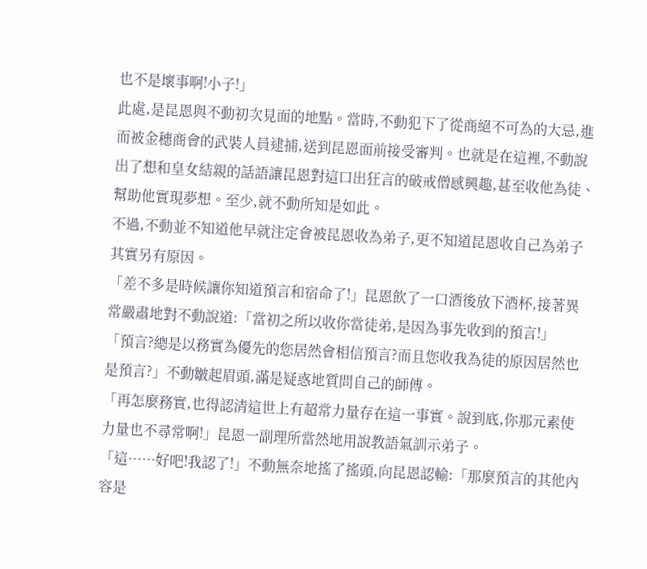也不是壞事啊!小子!」
此處,是昆恩與不動初次見面的地點。當時,不動犯下了從商絕不可為的大忌,進而被金穗商會的武裝人員逮捕,送到昆恩面前接受審判。也就是在這裡,不動說出了想和皇女結親的話語讓昆恩對這口出狂言的破戒僧感興趣,甚至收他為徒、幫助他實現夢想。至少,就不動所知是如此。
不過,不動並不知道他早就注定會被昆恩收為弟子,更不知道昆恩收自己為弟子其實另有原因。
「差不多是時候讓你知道預言和宿命了!」昆恩飲了一口酒後放下酒杯,接著異常嚴肅地對不動說道:「當初之所以收你當徒弟,是因為事先收到的預言!」
「預言?總是以務實為優先的您居然會相信預言?而且您收我為徒的原因居然也是預言?」不動皺起眉頭,滿是疑惑地質問自己的師傅。
「再怎麼務實,也得認清這世上有超常力量存在這一事實。說到底,你那元素使力量也不尋常啊!」昆恩一副理所當然地用說教語氣訓示弟子。
「這⋯⋯好吧!我認了!」不動無奈地搖了搖頭,向昆恩認輸:「那麼預言的其他內容是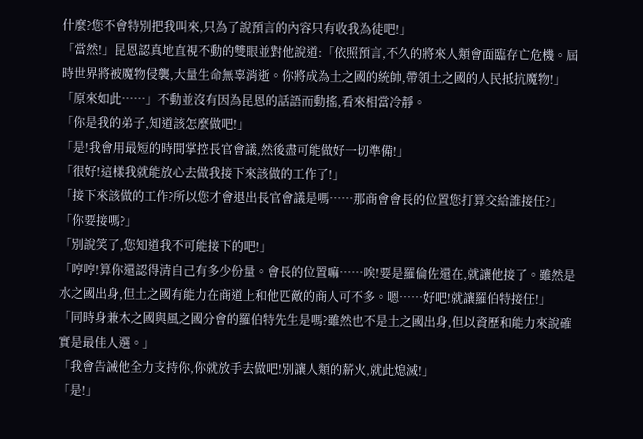什麼?您不會特別把我叫來,只為了說預言的內容只有收我為徒吧!」
「當然!」昆恩認真地直視不動的雙眼並對他說道:「依照預言,不久的將來人類會面臨存亡危機。屆時世界將被魔物侵襲,大量生命無辜消逝。你將成為土之國的統帥,帶領土之國的人民抵抗魔物!」
「原來如此⋯⋯」不動並沒有因為昆恩的話語而動搖,看來相當冷靜。
「你是我的弟子,知道該怎麼做吧!」
「是!我會用最短的時間掌控長官會議,然後盡可能做好一切準備!」
「很好!這樣我就能放心去做我接下來該做的工作了!」
「接下來該做的工作?所以您才會退出長官會議是嗎⋯⋯那商會會長的位置您打算交給誰接任?」
「你要接嗎?」
「別說笑了,您知道我不可能接下的吧!」
「哼哼!算你還認得清自己有多少份量。會長的位置嘛⋯⋯唉!要是羅倫佐還在,就讓他接了。雖然是水之國出身,但土之國有能力在商道上和他匹敵的商人可不多。嗯⋯⋯好吧!就讓羅伯特接任!」
「同時身兼木之國與風之國分會的羅伯特先生是嗎?雖然也不是土之國出身,但以資歷和能力來說確實是最佳人選。」
「我會告誡他全力支持你,你就放手去做吧!別讓人類的薪火,就此熄滅!」
「是!」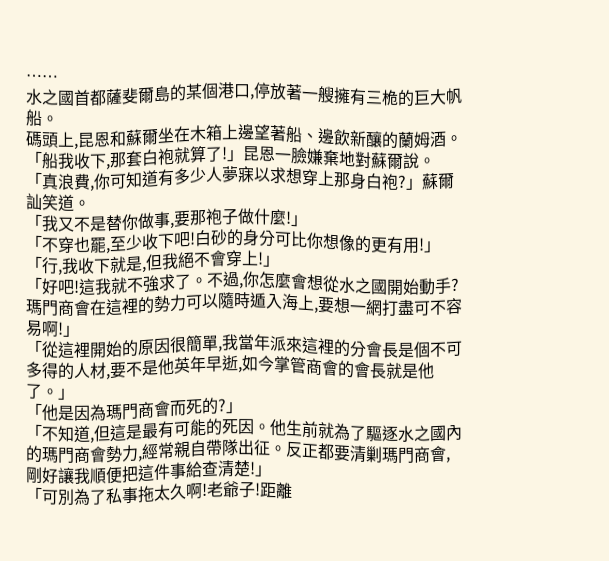⋯⋯
水之國首都薩斐爾島的某個港口,停放著一艘擁有三桅的巨大帆船。
碼頭上,昆恩和蘇爾坐在木箱上邊望著船、邊飲新釀的蘭姆酒。
「船我收下,那套白袍就算了!」昆恩一臉嫌棄地對蘇爾說。
「真浪費,你可知道有多少人夢寐以求想穿上那身白袍?」蘇爾訕笑道。
「我又不是替你做事,要那袍子做什麼!」
「不穿也罷,至少收下吧!白砂的身分可比你想像的更有用!」
「行,我收下就是,但我絕不會穿上!」
「好吧!這我就不強求了。不過,你怎麼會想從水之國開始動手?瑪門商會在這裡的勢力可以隨時遁入海上,要想一網打盡可不容易啊!」
「從這裡開始的原因很簡單,我當年派來這裡的分會長是個不可多得的人材,要不是他英年早逝,如今掌管商會的會長就是他了。」
「他是因為瑪門商會而死的?」
「不知道,但這是最有可能的死因。他生前就為了驅逐水之國內的瑪門商會勢力,經常親自帶隊出征。反正都要清剿瑪門商會,剛好讓我順便把這件事給查清楚!」
「可別為了私事拖太久啊!老爺子!距離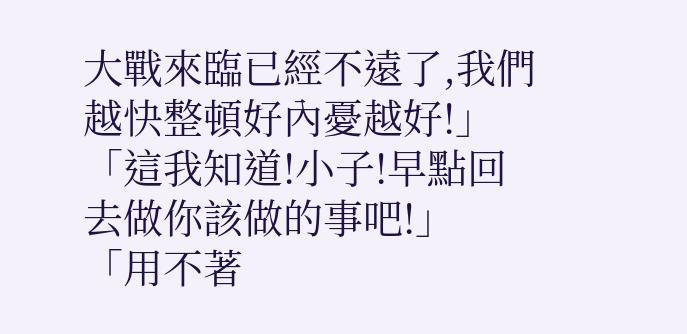大戰來臨已經不遠了,我們越快整頓好內憂越好!」
「這我知道!小子!早點回去做你該做的事吧!」
「用不著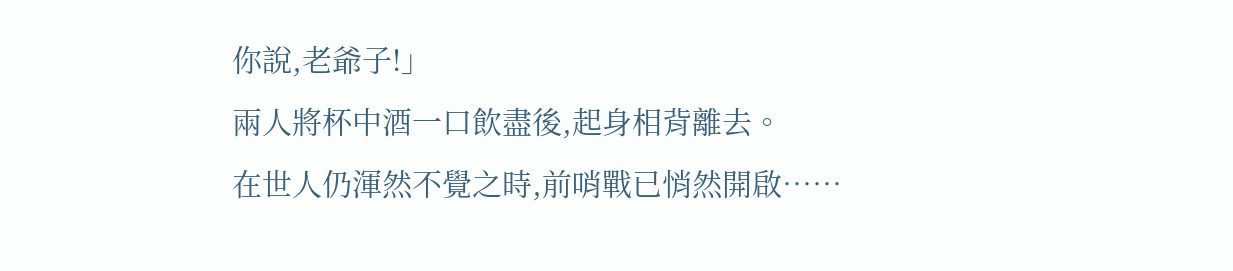你說,老爺子!」
兩人將杯中酒一口飲盡後,起身相背離去。
在世人仍渾然不覺之時,前哨戰已悄然開啟⋯⋯